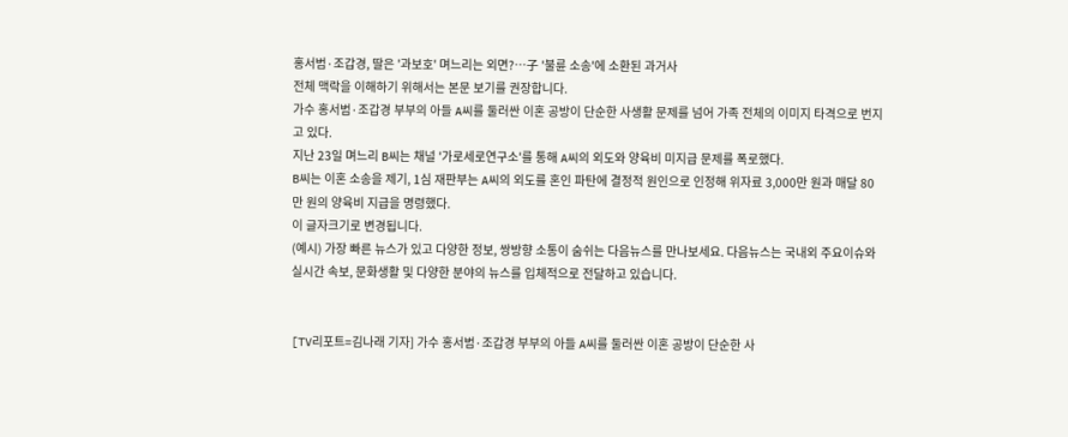홍서범·조갑경, 딸은 '과보호' 며느리는 외면?…子 '불륜 소송'에 소환된 과거사
전체 맥락을 이해하기 위해서는 본문 보기를 권장합니다.
가수 홍서범·조갑경 부부의 아들 A씨를 둘러싼 이혼 공방이 단순한 사생활 문제를 넘어 가족 전체의 이미지 타격으로 번지고 있다.
지난 23일 며느리 B씨는 채널 '가로세로연구소'를 통해 A씨의 외도와 양육비 미지급 문제를 폭로했다.
B씨는 이혼 소송을 제기, 1심 재판부는 A씨의 외도를 혼인 파탄에 결정적 원인으로 인정해 위자료 3,000만 원과 매달 80만 원의 양육비 지급을 명령했다.
이 글자크기로 변경됩니다.
(예시) 가장 빠른 뉴스가 있고 다양한 정보, 쌍방향 소통이 숨쉬는 다음뉴스를 만나보세요. 다음뉴스는 국내외 주요이슈와 실시간 속보, 문화생활 및 다양한 분야의 뉴스를 입체적으로 전달하고 있습니다.


[TV리포트=김나래 기자] 가수 홍서범·조갑경 부부의 아들 A씨를 둘러싼 이혼 공방이 단순한 사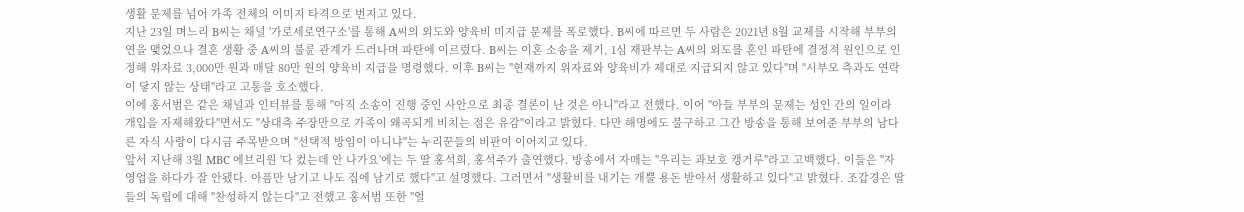생활 문제를 넘어 가족 전체의 이미지 타격으로 번지고 있다.
지난 23일 며느리 B씨는 채널 '가로세로연구소'를 통해 A씨의 외도와 양육비 미지급 문제를 폭로했다. B씨에 따르면 두 사람은 2021년 8월 교제를 시작해 부부의 연을 맺었으나 결혼 생활 중 A씨의 불륜 관계가 드러나며 파탄에 이르렀다. B씨는 이혼 소송을 제기, 1심 재판부는 A씨의 외도를 혼인 파탄에 결정적 원인으로 인정해 위자료 3,000만 원과 매달 80만 원의 양육비 지급을 명령했다. 이후 B씨는 "현재까지 위자료와 양육비가 제대로 지급되지 않고 있다"며 "시부모 측과도 연락이 닿지 않는 상태"라고 고통을 호소했다.
이에 홍서범은 같은 채널과 인터뷰를 통해 "아직 소송이 진행 중인 사안으로 최종 결론이 난 것은 아니"라고 전했다. 이어 "아들 부부의 문제는 성인 간의 일이라 개입을 자제해왔다"면서도 "상대측 주장만으로 가족이 왜곡되게 비치는 점은 유감"이라고 밝혔다. 다만 해명에도 불구하고 그간 방송을 통해 보여준 부부의 남다른 자식 사랑이 다시금 주목받으며 "선택적 방임이 아니냐"는 누리꾼들의 비판이 이어지고 있다.
앞서 지난해 3월 MBC 에브리원 '다 컸는데 안 나가요'에는 두 딸 홍석희, 홍석주가 출연했다. 방송에서 자매는 "우리는 과보호 캥거루"라고 고백했다. 이들은 "자영업을 하다가 잘 안됐다. 아픔만 남기고 나도 집에 남기로 했다"고 설명했다. 그러면서 "생활비를 내기는 개뿔 용돈 받아서 생활하고 있다"고 밝혔다. 조갑경은 딸들의 독립에 대해 "찬성하지 않는다"고 전했고 홍서범 또한 "얼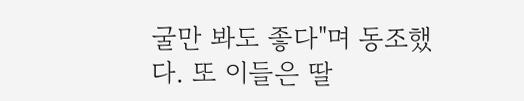굴만 봐도 좋다"며 동조했다. 또 이들은 딸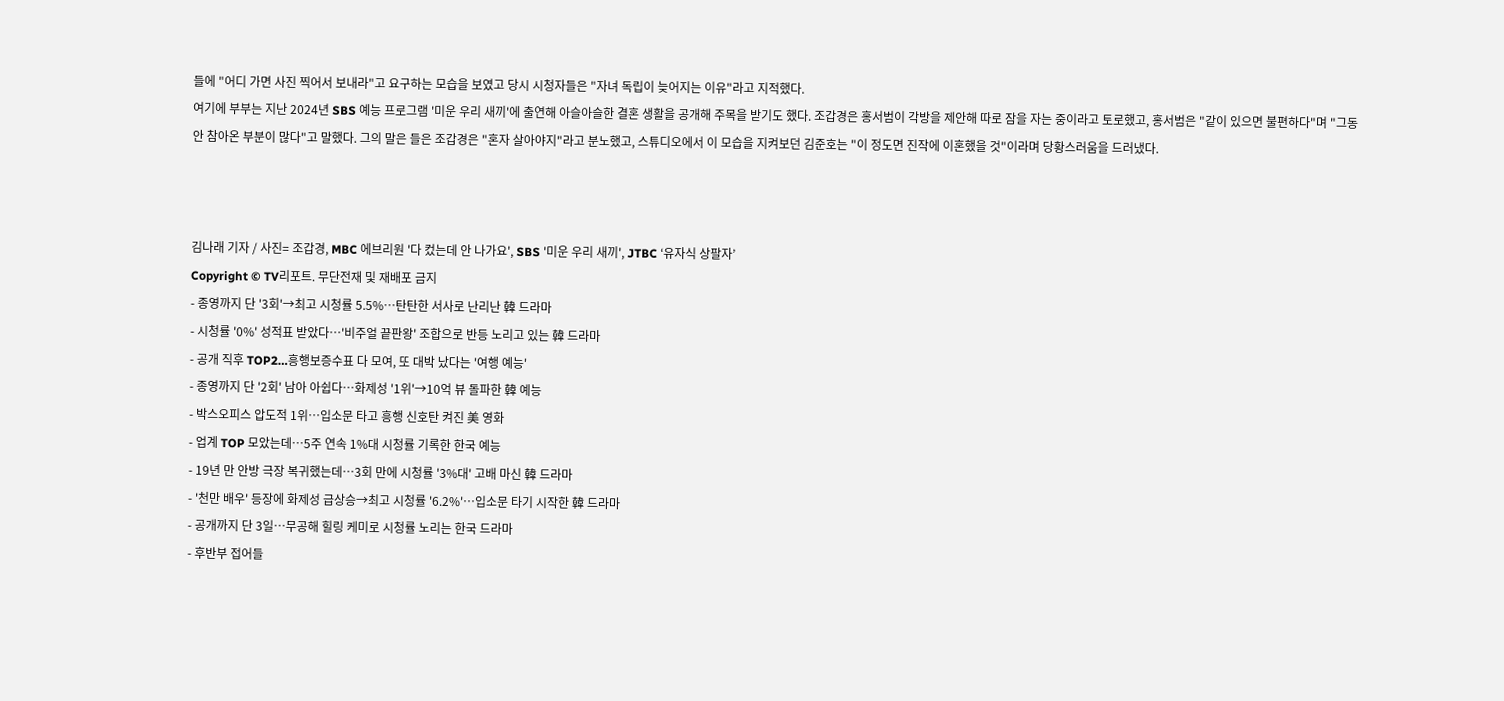들에 "어디 가면 사진 찍어서 보내라"고 요구하는 모습을 보였고 당시 시청자들은 "자녀 독립이 늦어지는 이유"라고 지적했다.
여기에 부부는 지난 2024년 SBS 예능 프로그램 '미운 우리 새끼'에 출연해 아슬아슬한 결혼 생활을 공개해 주목을 받기도 했다. 조갑경은 홍서범이 각방을 제안해 따로 잠을 자는 중이라고 토로했고, 홍서범은 "같이 있으면 불편하다"며 "그동안 참아온 부분이 많다"고 말했다. 그의 말은 들은 조갑경은 "혼자 살아야지"라고 분노했고, 스튜디오에서 이 모습을 지켜보던 김준호는 "이 정도면 진작에 이혼했을 것"이라며 당황스러움을 드러냈다.



김나래 기자 / 사진= 조갑경, MBC 에브리원 '다 컸는데 안 나가요', SBS '미운 우리 새끼', JTBC ‘유자식 상팔자’
Copyright © TV리포트. 무단전재 및 재배포 금지
- 종영까지 단 '3회'→최고 시청률 5.5%…탄탄한 서사로 난리난 韓 드라마
- 시청률 '0%' 성적표 받았다…'비주얼 끝판왕' 조합으로 반등 노리고 있는 韓 드라마
- 공개 직후 TOP2…흥행보증수표 다 모여, 또 대박 났다는 '여행 예능'
- 종영까지 단 '2회' 남아 아쉽다…화제성 '1위'→10억 뷰 돌파한 韓 예능
- 박스오피스 압도적 1위…입소문 타고 흥행 신호탄 켜진 美 영화
- 업계 TOP 모았는데…5주 연속 1%대 시청률 기록한 한국 예능
- 19년 만 안방 극장 복귀했는데…3회 만에 시청률 '3%대' 고배 마신 韓 드라마
- '천만 배우' 등장에 화제성 급상승→최고 시청률 '6.2%'…입소문 타기 시작한 韓 드라마
- 공개까지 단 3일…무공해 힐링 케미로 시청률 노리는 한국 드라마
- 후반부 접어들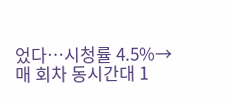었다…시청률 4.5%→매 회차 동시간대 1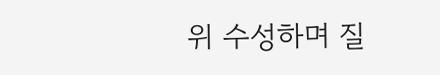위 수성하며 질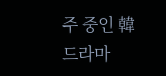주 중인 韓 드라마